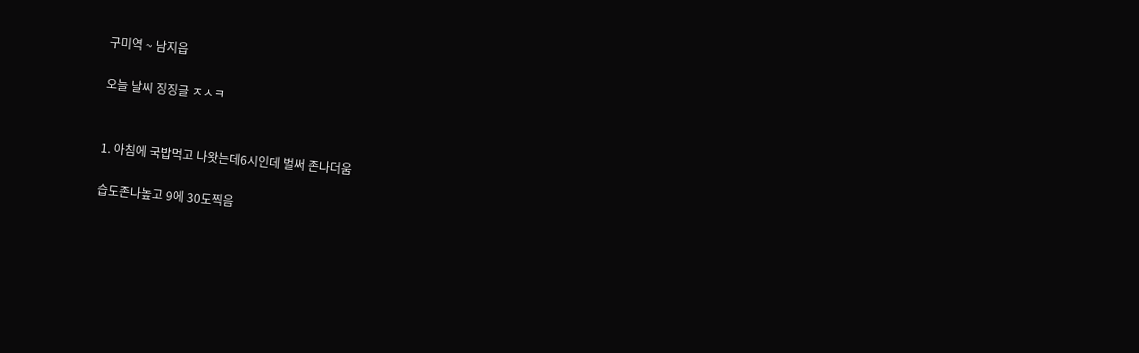구미역 ~ 남지읍

오늘 날씨 징징글 ㅈㅅㅋ


1. 아침에 국밥먹고 나왓는데6시인데 벌써 존나더움

습도존나높고 9에 30도찍음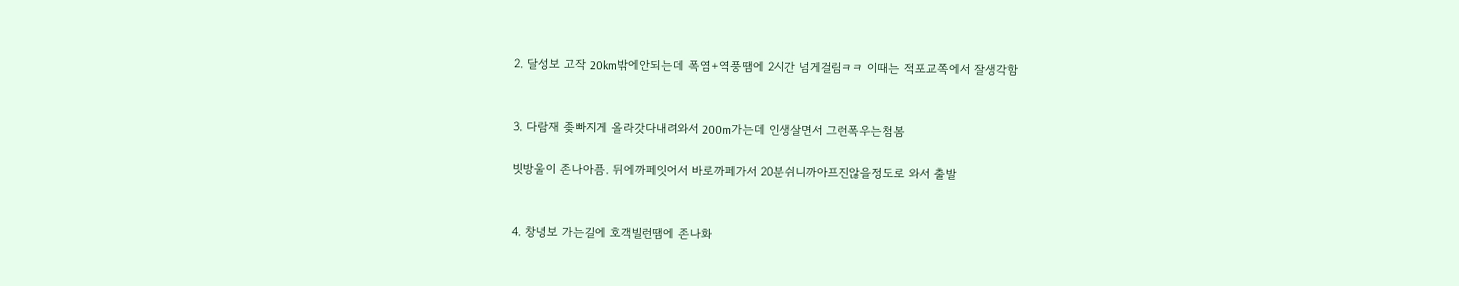2. 달성보 고작 20km밖에안되는데 폭염+역풍땜에 2시간 넘게걸림ㅋㅋ 이때는 적포교쪽에서 잘생각함


3. 다람재 좆빠지게 올라갓다내려와서 200m가는데 인생살면서 그런폭우는첨봄

빗방울이 존나아픔. 뒤에까페잇어서 바로까페가서 20분쉬니까아프진않을정도로 와서 출발


4. 창녕보 가는길에 호객빌런땜에 존나화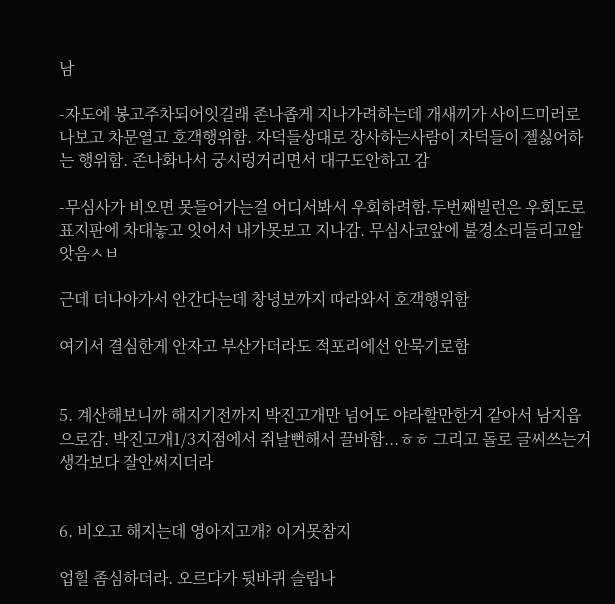남

-자도에 봉고주차되어잇길래 존나좁게 지나가려하는데 개새끼가 사이드미러로 나보고 차문열고 호객행위함. 자덕들상대로 장사하는사람이 자덕들이 젤싫어하는 행위함. 존나화나서 궁시렁거리면서 대구도안하고 감

-무심사가 비오면 못들어가는걸 어디서봐서 우회하려함.두번째빌런은 우회도로 표지판에 차대놓고 잇어서 내가못보고 지나감. 무심사코앞에 불경소리들리고알앗음ㅅㅂ

근데 더나아가서 안간다는데 창녕보까지 따라와서 호객행위함

여기서 결심한게 안자고 부산가더라도 적포리에선 안묵기로함


5. 계산해보니까 해지기전까지 박진고개만 넘어도 야라할만한거 같아서 남지읍으로감. 박진고개1/3지점에서 쥐날뻔해서 끌바함...ㅎㅎ 그리고 돌로 글씨쓰는거 생각보다 잘안써지더라


6. 비오고 해지는데 영아지고개? 이거못참지

업힐 좀심하더라. 오르다가 뒷바퀴 슬립나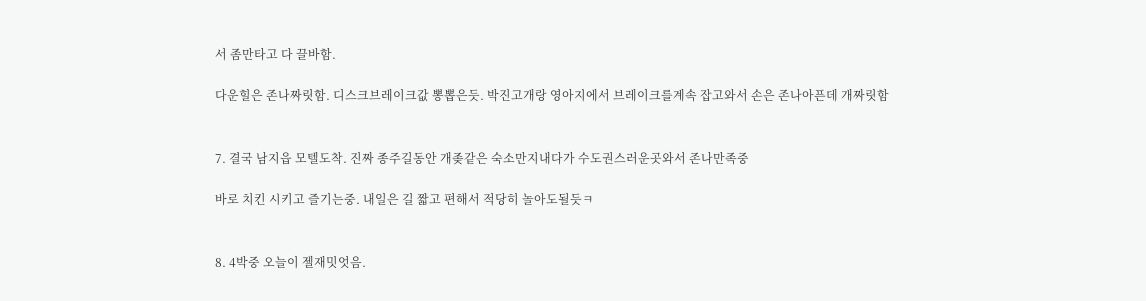서 좀만타고 다 끌바함.

다운힐은 존나짜릿함. 디스크브레이크값 뽕뽑은듯. 박진고개랑 영아지에서 브레이크를계속 잡고와서 손은 존나아픈데 개짜릿함


7. 결국 남지읍 모텔도착. 진짜 종주길동안 개좆같은 숙소만지내다가 수도권스러운곳와서 존나만족중

바로 치킨 시키고 즐기는중. 내일은 길 짧고 편해서 적당히 놀아도될듯ㅋ


8. 4박중 오늘이 젤재밋엇음.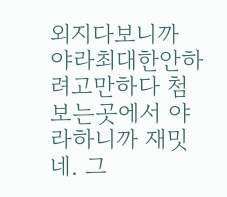외지다보니까 야라최대한안하려고만하다 첨보는곳에서 야라하니까 재밋네. 그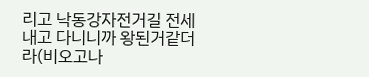리고 낙동강자전거길 전세내고 다니니까 왕된거같더라(비오고나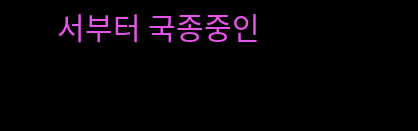서부터 국종중인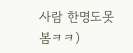사람 한명도못봄ㅋㅋ)